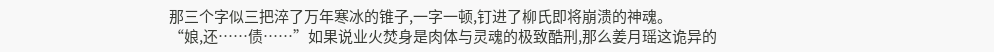那三个字似三把淬了万年寒冰的锥子,一字一顿,钉进了柳氏即将崩溃的神魂。
“娘,还……债……”如果说业火焚身是肉体与灵魂的极致酷刑,那么姜月瑶这诡异的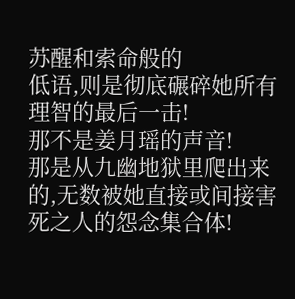苏醒和索命般的
低语,则是彻底碾碎她所有理智的最后一击!
那不是姜月瑶的声音!
那是从九幽地狱里爬出来的,无数被她直接或间接害死之人的怨念集合体!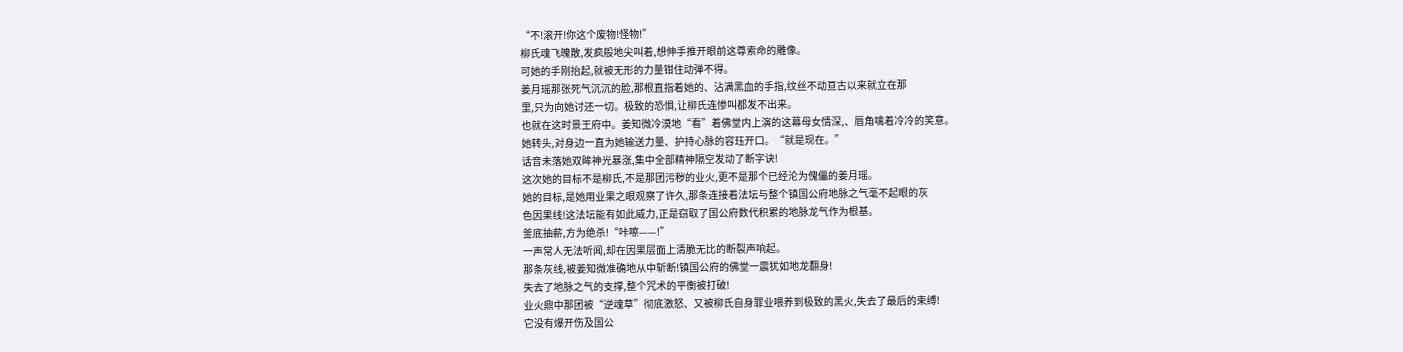“不!滚开!你这个废物!怪物!”
柳氏魂飞魄散,发疯般地尖叫着,想伸手推开眼前这尊索命的雕像。
可她的手刚抬起,就被无形的力量钳住动弹不得。
姜月瑶那张死气沉沉的脸,那根直指着她的、沾满黑血的手指,纹丝不动亘古以来就立在那
里,只为向她讨还一切。极致的恐惧,让柳氏连惨叫都发不出来。
也就在这时景王府中。姜知微冷漠地“看”着佛堂内上演的这幕母女情深,、唇角噙着冷冷的笑意。
她转头,对身边一直为她输送力量、护持心脉的容珏开口。“就是现在。”
话音未落她双眸神光暴涨,集中全部精神隔空发动了断字诀!
这次她的目标不是柳氏,不是那团污秽的业火,更不是那个已经沦为傀儡的姜月瑶。
她的目标,是她用业果之眼观察了许久,那条连接着法坛与整个镇国公府地脉之气毫不起眼的灰
色因果线!这法坛能有如此威力,正是窃取了国公府数代积累的地脉龙气作为根基。
釜底抽薪,方为绝杀!“咔嚓——!”
一声常人无法听闻,却在因果层面上清脆无比的断裂声响起。
那条灰线,被姜知微准确地从中斩断!镇国公府的佛堂一震犹如地龙翻身!
失去了地脉之气的支撑,整个咒术的平衡被打破!
业火鼎中那团被“逆魂草”彻底激怒、又被柳氏自身罪业喂养到极致的黑火,失去了最后的束缚!
它没有爆开伤及国公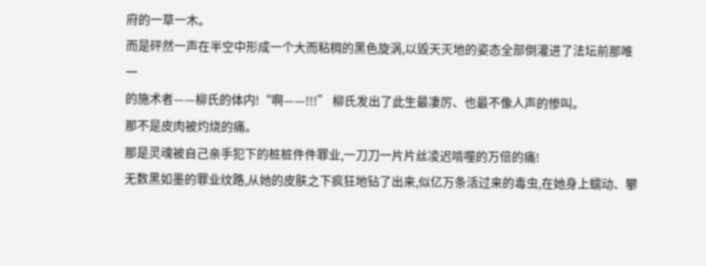府的一草一木。
而是砰然一声在半空中形成一个大而粘稠的黑色旋涡,以毁天灭地的姿态全部倒灌进了法坛前那唯一
的施术者——柳氏的体内!“啊——!!!” 柳氏发出了此生最凄厉、也最不像人声的惨叫。
那不是皮肉被灼烧的痛。
那是灵魂被自己亲手犯下的桩桩件件罪业,一刀刀一片片丝凌迟啃噬的万倍的痛!
无数黑如墨的罪业纹路,从她的皮肤之下疯狂地钻了出来,似亿万条活过来的毒虫,在她身上蠕动、攀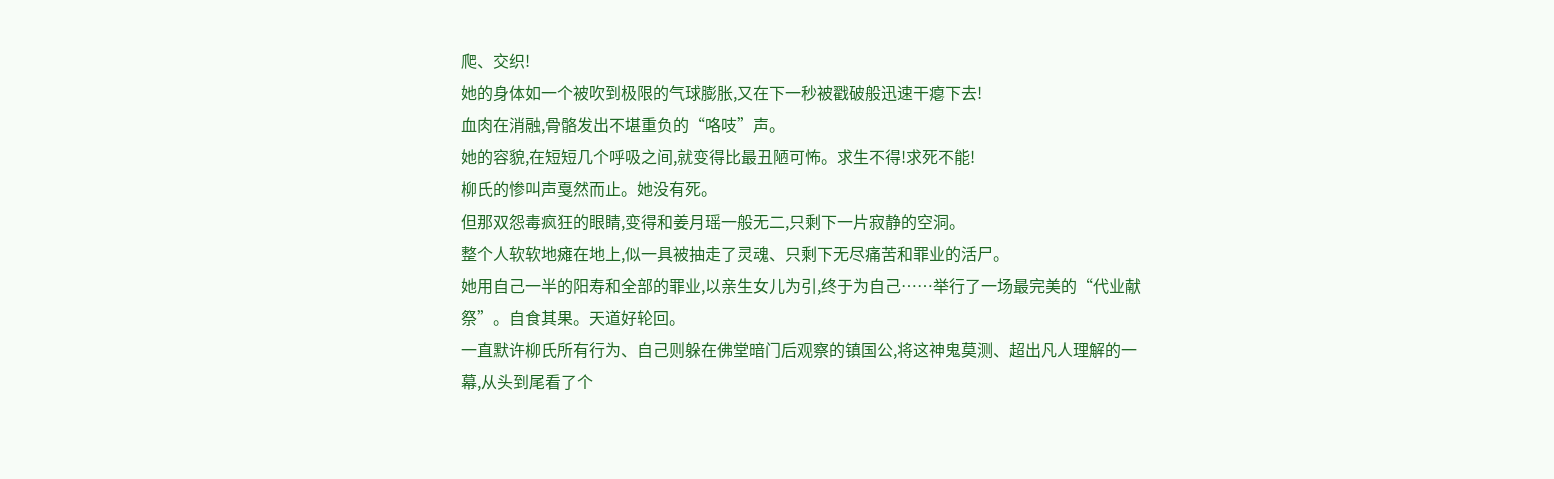爬、交织!
她的身体如一个被吹到极限的气球膨胀,又在下一秒被戳破般迅速干瘪下去!
血肉在消融,骨骼发出不堪重负的“咯吱”声。
她的容貌,在短短几个呼吸之间,就变得比最丑陋可怖。求生不得!求死不能!
柳氏的惨叫声戛然而止。她没有死。
但那双怨毒疯狂的眼睛,变得和姜月瑶一般无二,只剩下一片寂静的空洞。
整个人软软地瘫在地上,似一具被抽走了灵魂、只剩下无尽痛苦和罪业的活尸。
她用自己一半的阳寿和全部的罪业,以亲生女儿为引,终于为自己……举行了一场最完美的“代业献
祭”。自食其果。天道好轮回。
一直默许柳氏所有行为、自己则躲在佛堂暗门后观察的镇国公,将这神鬼莫测、超出凡人理解的一
幕,从头到尾看了个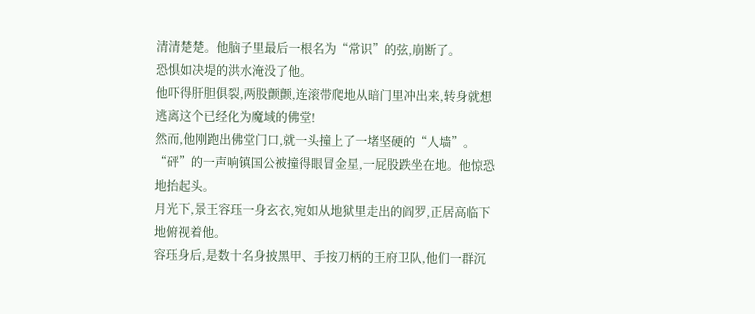清清楚楚。他脑子里最后一根名为“常识”的弦,崩断了。
恐惧如决堤的洪水淹没了他。
他吓得肝胆俱裂,两股颤颤,连滚带爬地从暗门里冲出来,转身就想逃离这个已经化为魔域的佛堂!
然而,他刚跑出佛堂门口,就一头撞上了一堵坚硬的“人墙”。
“砰”的一声响镇国公被撞得眼冒金星,一屁股跌坐在地。他惊恐地抬起头。
月光下,景王容珏一身玄衣,宛如从地狱里走出的阎罗,正居高临下地俯视着他。
容珏身后,是数十名身披黑甲、手按刀柄的王府卫队,他们一群沉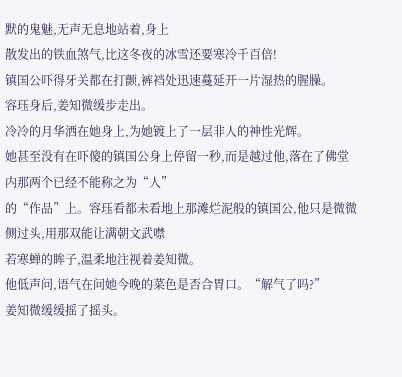默的鬼魅,无声无息地站着,身上
散发出的铁血煞气,比这冬夜的冰雪还要寒冷千百倍!
镇国公吓得牙关都在打颤,裤裆处迅速蔓延开一片湿热的腥臊。
容珏身后,姜知微缓步走出。
冷冷的月华洒在她身上,为她镀上了一层非人的神性光辉。
她甚至没有在吓傻的镇国公身上停留一秒,而是越过他,落在了佛堂内那两个已经不能称之为“人”
的“作品”上。容珏看都未看地上那滩烂泥般的镇国公,他只是微微侧过头,用那双能让满朝文武噤
若寒蝉的眸子,温柔地注视着姜知微。
他低声问,语气在问她今晚的菜色是否合胃口。“解气了吗?”
姜知微缓缓摇了摇头。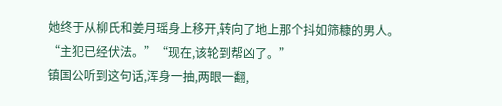她终于从柳氏和姜月瑶身上移开,转向了地上那个抖如筛糠的男人。
“主犯已经伏法。”“现在,该轮到帮凶了。”
镇国公听到这句话,浑身一抽,两眼一翻,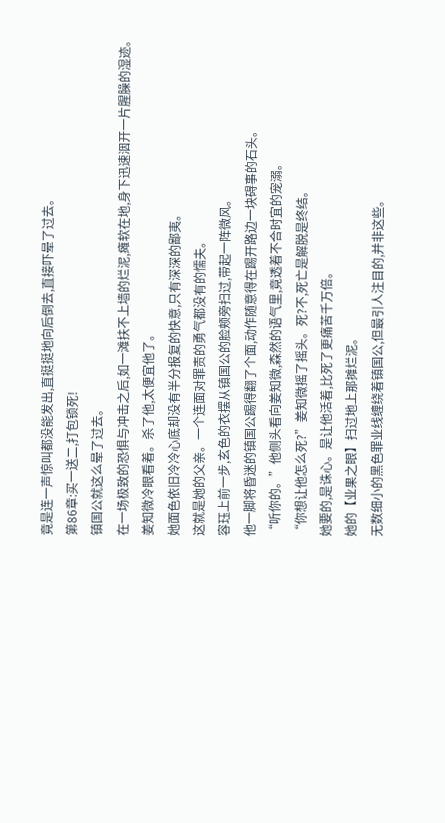竟是连一声惊叫都没能发出,直挺挺地向后倒去,直接吓晕了过去。
第86章:买一送二,打包锁死!
镇国公就这么晕了过去。
在一场极致的恐惧与冲击之后,如一滩扶不上墙的烂泥,瘫软在地,身下迅速洇开一片腥臊的湿迹。
姜知微冷眼看着。杀了他,太便宜他了。
她面色依旧冷冷心底却没有半分报复的快意,只有深深的鄙夷。
这就是她的父亲。一个连面对罪责的勇气都没有的懦夫。
容珏上前一步,玄色的衣摆从镇国公的脸颊旁扫过,带起一阵微风。
他一脚将昏迷的镇国公踢得翻了个面,动作随意得在踢开路边一块碍事的石头。
“听你的。”他侧头看向姜知微,森然的语气里,竟透着不合时宜的宠溺。
“你想让他怎么死?”姜知微摇了摇头。死?不,死亡是解脱是终结。
她要的,是诛心。是让他活着,比死了更痛苦千万倍。
她的【业果之眼】扫过地上那摊烂泥。
无数细小的黑色罪业线缠绕着镇国公,但最引人注目的,并非这些。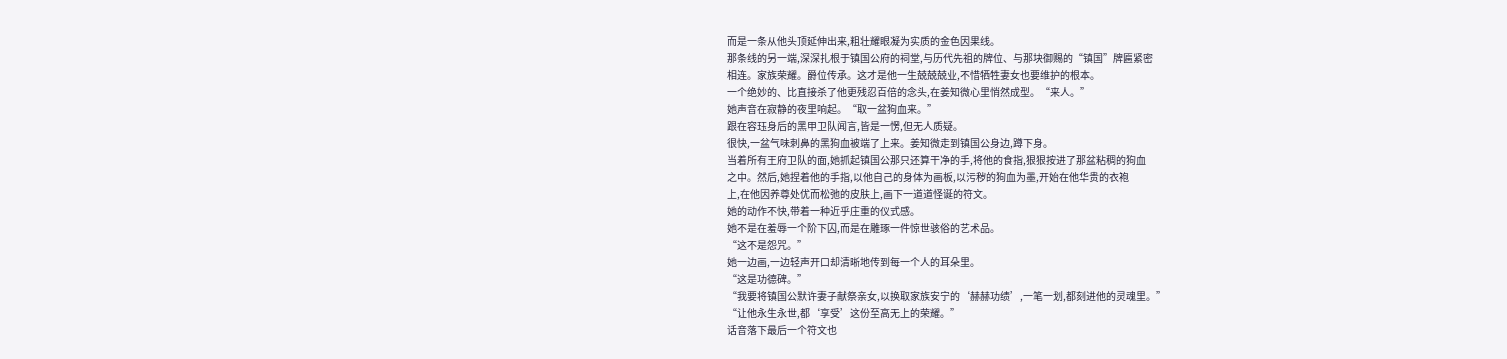而是一条从他头顶延伸出来,粗壮耀眼凝为实质的金色因果线。
那条线的另一端,深深扎根于镇国公府的祠堂,与历代先祖的牌位、与那块御赐的“镇国”牌匾紧密
相连。家族荣耀。爵位传承。这才是他一生兢兢兢业,不惜牺牲妻女也要维护的根本。
一个绝妙的、比直接杀了他更残忍百倍的念头,在姜知微心里悄然成型。“来人。”
她声音在寂静的夜里响起。“取一盆狗血来。”
跟在容珏身后的黑甲卫队闻言,皆是一愣,但无人质疑。
很快,一盆气味刺鼻的黑狗血被端了上来。姜知微走到镇国公身边,蹲下身。
当着所有王府卫队的面,她抓起镇国公那只还算干净的手,将他的食指,狠狠按进了那盆粘稠的狗血
之中。然后,她捏着他的手指,以他自己的身体为画板,以污秽的狗血为墨,开始在他华贵的衣袍
上,在他因养尊处优而松弛的皮肤上,画下一道道怪诞的符文。
她的动作不快,带着一种近乎庄重的仪式感。
她不是在羞辱一个阶下囚,而是在雕琢一件惊世骇俗的艺术品。
“这不是怨咒。”
她一边画,一边轻声开口却清晰地传到每一个人的耳朵里。
“这是功德碑。”
“我要将镇国公默许妻子献祭亲女,以换取家族安宁的‘赫赫功绩’,一笔一划,都刻进他的灵魂里。”
“让他永生永世,都‘享受’这份至高无上的荣耀。”
话音落下最后一个符文也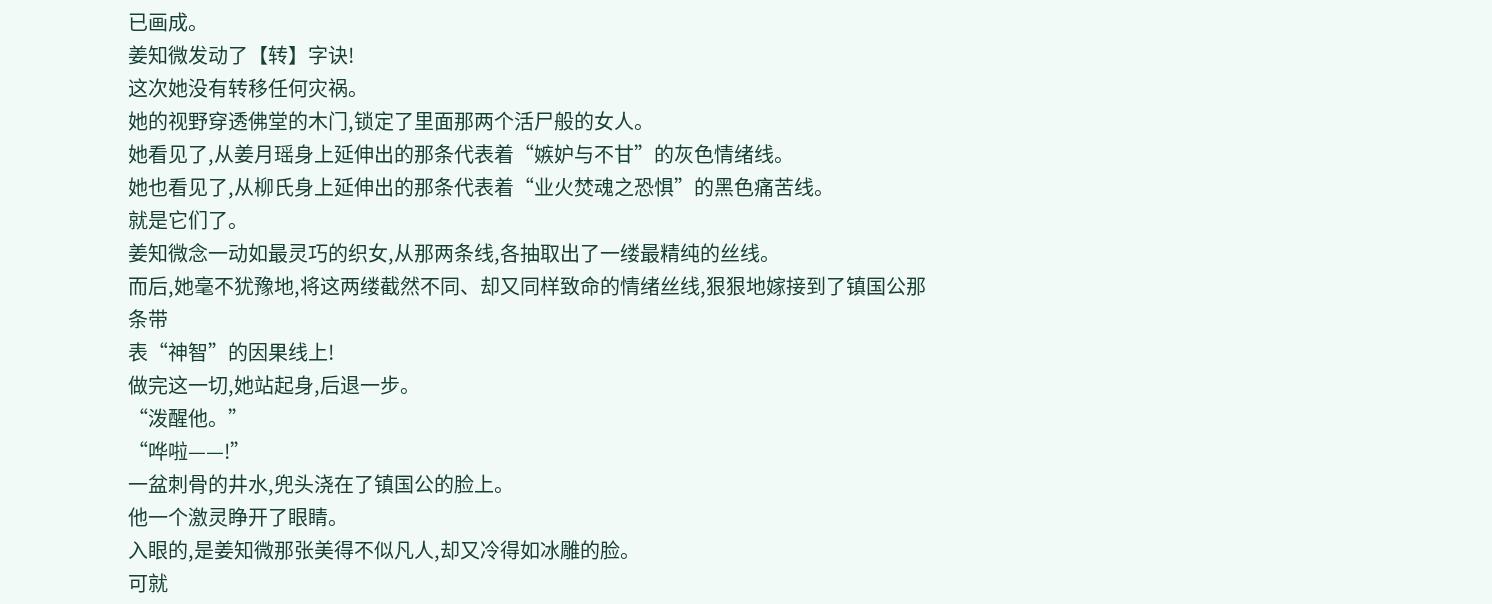已画成。
姜知微发动了【转】字诀!
这次她没有转移任何灾祸。
她的视野穿透佛堂的木门,锁定了里面那两个活尸般的女人。
她看见了,从姜月瑶身上延伸出的那条代表着“嫉妒与不甘”的灰色情绪线。
她也看见了,从柳氏身上延伸出的那条代表着“业火焚魂之恐惧”的黑色痛苦线。
就是它们了。
姜知微念一动如最灵巧的织女,从那两条线,各抽取出了一缕最精纯的丝线。
而后,她毫不犹豫地,将这两缕截然不同、却又同样致命的情绪丝线,狠狠地嫁接到了镇国公那条带
表“神智”的因果线上!
做完这一切,她站起身,后退一步。
“泼醒他。”
“哗啦——!”
一盆刺骨的井水,兜头浇在了镇国公的脸上。
他一个激灵睁开了眼睛。
入眼的,是姜知微那张美得不似凡人,却又冷得如冰雕的脸。
可就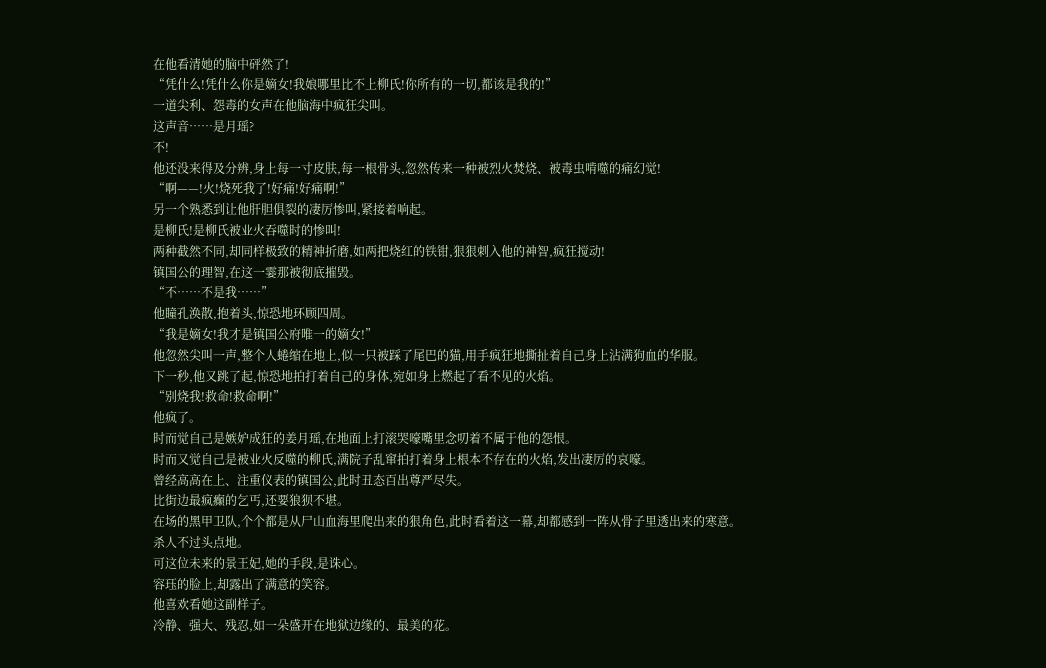在他看清她的脑中砰然了!
“凭什么!凭什么你是嫡女!我娘哪里比不上柳氏!你所有的一切,都该是我的!”
一道尖利、怨毒的女声在他脑海中疯狂尖叫。
这声音……是月瑶?
不!
他还没来得及分辨,身上每一寸皮肤,每一根骨头,忽然传来一种被烈火焚烧、被毒虫啃噬的痛幻觉!
“啊——!火!烧死我了!好痛!好痛啊!”
另一个熟悉到让他肝胆俱裂的凄厉惨叫,紧接着响起。
是柳氏!是柳氏被业火吞噬时的惨叫!
两种截然不同,却同样极致的精神折磨,如两把烧红的铁钳,狠狠刺入他的神智,疯狂搅动!
镇国公的理智,在这一霎那被彻底摧毁。
“不……不是我……”
他瞳孔涣散,抱着头,惊恐地环顾四周。
“我是嫡女!我才是镇国公府唯一的嫡女!”
他忽然尖叫一声,整个人蜷缩在地上,似一只被踩了尾巴的猫,用手疯狂地撕扯着自己身上沾满狗血的华服。
下一秒,他又跳了起,惊恐地拍打着自己的身体,宛如身上燃起了看不见的火焰。
“别烧我!救命!救命啊!”
他疯了。
时而觉自己是嫉妒成狂的姜月瑶,在地面上打滚哭嚎嘴里念叨着不属于他的怨恨。
时而又觉自己是被业火反噬的柳氏,满院子乱窜拍打着身上根本不存在的火焰,发出凄厉的哀嚎。
曾经高高在上、注重仪表的镇国公,此时丑态百出尊严尽失。
比街边最疯癫的乞丐,还要狼狈不堪。
在场的黑甲卫队,个个都是从尸山血海里爬出来的狠角色,此时看着这一幕,却都感到一阵从骨子里透出来的寒意。
杀人不过头点地。
可这位未来的景王妃,她的手段,是诛心。
容珏的脸上,却露出了满意的笑容。
他喜欢看她这副样子。
冷静、强大、残忍,如一朵盛开在地狱边缘的、最美的花。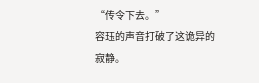“传令下去。”
容珏的声音打破了这诡异的寂静。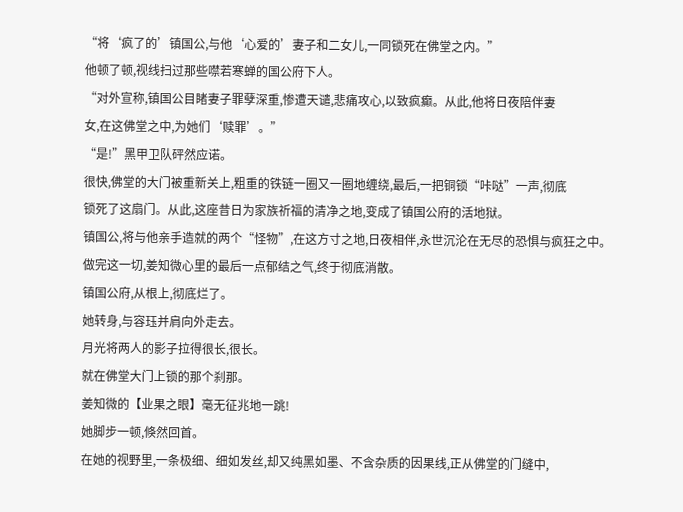“将‘疯了的’镇国公,与他‘心爱的’妻子和二女儿,一同锁死在佛堂之内。”
他顿了顿,视线扫过那些噤若寒蝉的国公府下人。
“对外宣称,镇国公目睹妻子罪孽深重,惨遭天谴,悲痛攻心,以致疯癫。从此,他将日夜陪伴妻
女,在这佛堂之中,为她们‘赎罪’。”
“是!”黑甲卫队砰然应诺。
很快,佛堂的大门被重新关上,粗重的铁链一圈又一圈地缠绕,最后,一把铜锁“咔哒”一声,彻底
锁死了这扇门。从此,这座昔日为家族祈福的清净之地,变成了镇国公府的活地狱。
镇国公,将与他亲手造就的两个“怪物”,在这方寸之地,日夜相伴,永世沉沦在无尽的恐惧与疯狂之中。
做完这一切,姜知微心里的最后一点郁结之气,终于彻底消散。
镇国公府,从根上,彻底烂了。
她转身,与容珏并肩向外走去。
月光将两人的影子拉得很长,很长。
就在佛堂大门上锁的那个刹那。
姜知微的【业果之眼】毫无征兆地一跳!
她脚步一顿,倏然回首。
在她的视野里,一条极细、细如发丝,却又纯黑如墨、不含杂质的因果线,正从佛堂的门缝中,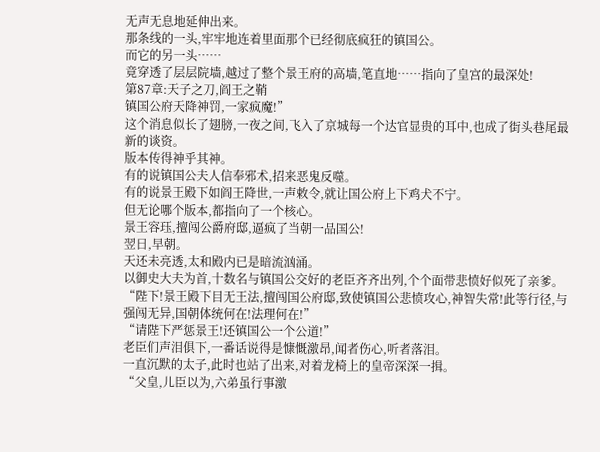无声无息地延伸出来。
那条线的一头,牢牢地连着里面那个已经彻底疯狂的镇国公。
而它的另一头……
竟穿透了层层院墙,越过了整个景王府的高墙,笔直地……指向了皇宫的最深处!
第87章:天子之刀,阎王之鞘
镇国公府天降神罚,一家疯魔!”
这个消息似长了翅膀,一夜之间,飞入了京城每一个达官显贵的耳中,也成了街头巷尾最新的谈资。
版本传得神乎其神。
有的说镇国公夫人信奉邪术,招来恶鬼反噬。
有的说景王殿下如阎王降世,一声敕令,就让国公府上下鸡犬不宁。
但无论哪个版本,都指向了一个核心。
景王容珏,擅闯公爵府邸,逼疯了当朝一品国公!
翌日,早朝。
天还未亮透,太和殿内已是暗流汹涌。
以御史大夫为首,十数名与镇国公交好的老臣齐齐出列,个个面带悲愤好似死了亲爹。
“陛下!景王殿下目无王法,擅闯国公府邸,致使镇国公悲愤攻心,神智失常!此等行径,与强闯无异,国朝体统何在!法理何在!”
“请陛下严惩景王!还镇国公一个公道!”
老臣们声泪俱下,一番话说得是慷慨激昂,闻者伤心,听者落泪。
一直沉默的太子,此时也站了出来,对着龙椅上的皇帝深深一揖。
“父皇,儿臣以为,六弟虽行事激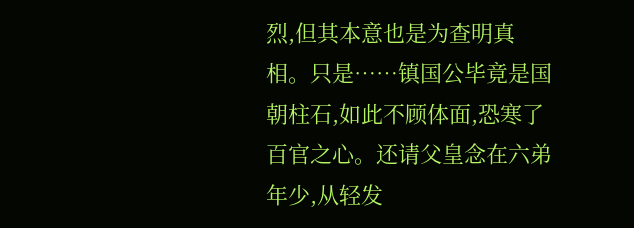烈,但其本意也是为查明真相。只是……镇国公毕竟是国朝柱石,如此不顾体面,恐寒了百官之心。还请父皇念在六弟年少,从轻发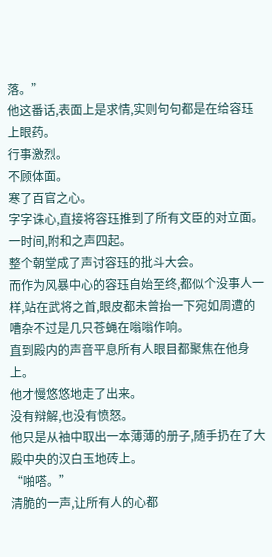落。”
他这番话,表面上是求情,实则句句都是在给容珏上眼药。
行事激烈。
不顾体面。
寒了百官之心。
字字诛心,直接将容珏推到了所有文臣的对立面。
一时间,附和之声四起。
整个朝堂成了声讨容珏的批斗大会。
而作为风暴中心的容珏自始至终,都似个没事人一样,站在武将之首,眼皮都未曾抬一下宛如周遭的嘈杂不过是几只苍蝇在嗡嗡作响。
直到殿内的声音平息所有人眼目都聚焦在他身上。
他才慢悠悠地走了出来。
没有辩解,也没有愤怒。
他只是从袖中取出一本薄薄的册子,随手扔在了大殿中央的汉白玉地砖上。
“啪嗒。”
清脆的一声,让所有人的心都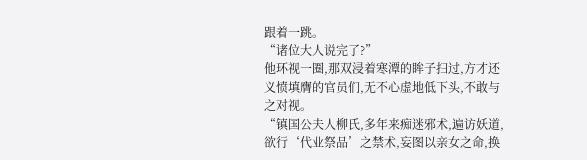跟着一跳。
“诸位大人说完了?”
他环视一圈,那双浸着寒潭的眸子扫过,方才还义愤填膺的官员们,无不心虚地低下头,不敢与之对视。
“镇国公夫人柳氏,多年来痴迷邪术,遍访妖道,欲行‘代业祭品’之禁术,妄图以亲女之命,换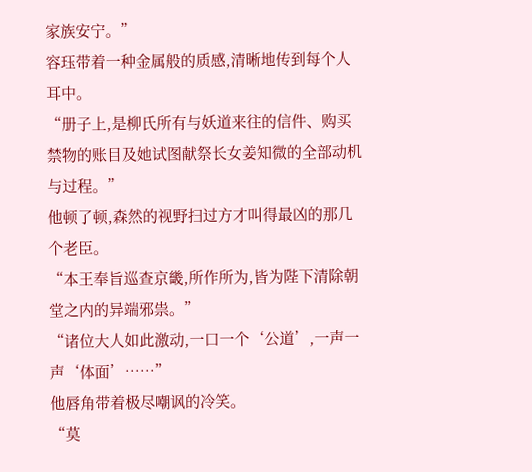家族安宁。”
容珏带着一种金属般的质感,清晰地传到每个人耳中。
“册子上,是柳氏所有与妖道来往的信件、购买禁物的账目及她试图献祭长女姜知微的全部动机与过程。”
他顿了顿,森然的视野扫过方才叫得最凶的那几个老臣。
“本王奉旨巡查京畿,所作所为,皆为陛下清除朝堂之内的异端邪祟。”
“诸位大人如此激动,一口一个‘公道’,一声一声‘体面’……”
他唇角带着极尽嘲讽的冷笑。
“莫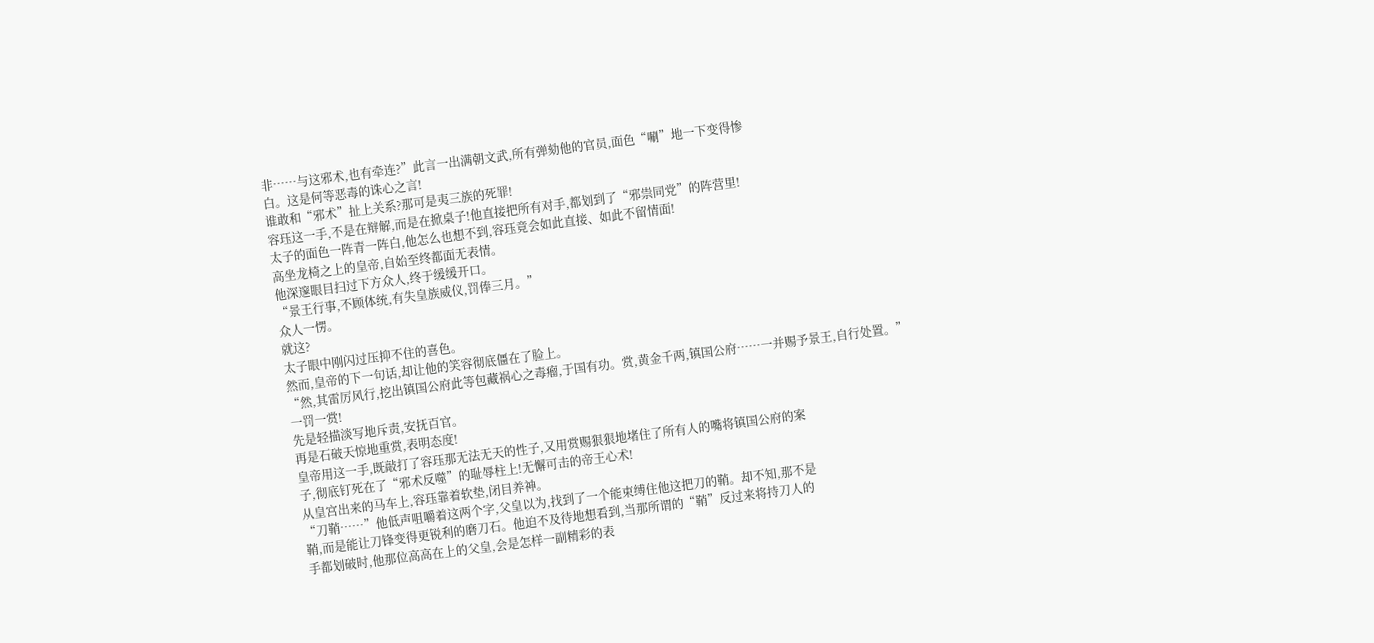非……与这邪术,也有牵连?”此言一出满朝文武,所有弹劾他的官员,面色“唰”地一下变得惨
白。这是何等恶毒的诛心之言!
谁敢和“邪术”扯上关系?那可是夷三族的死罪!
容珏这一手,不是在辩解,而是在掀桌子!他直接把所有对手,都划到了“邪祟同党”的阵营里!
太子的面色一阵青一阵白,他怎么也想不到,容珏竟会如此直接、如此不留情面!
高坐龙椅之上的皇帝,自始至终都面无表情。
他深邃眼目扫过下方众人,终于缓缓开口。
“景王行事,不顾体统,有失皇族威仪,罚俸三月。”
众人一愣。
就这?
太子眼中刚闪过压抑不住的喜色。
然而,皇帝的下一句话,却让他的笑容彻底僵在了脸上。
“然,其雷厉风行,挖出镇国公府此等包藏祸心之毒瘤,于国有功。赏,黄金千两,镇国公府……一并赐予景王,自行处置。”
一罚一赏!
先是轻描淡写地斥责,安抚百官。
再是石破天惊地重赏,表明态度!
皇帝用这一手,既敲打了容珏那无法无天的性子,又用赏赐狠狠地堵住了所有人的嘴将镇国公府的案
子,彻底钉死在了“邪术反噬”的耻辱柱上!无懈可击的帝王心术!
从皇宫出来的马车上,容珏靠着软垫,闭目养神。
“刀鞘……”他低声咀嚼着这两个字,父皇以为,找到了一个能束缚住他这把刀的鞘。却不知,那不是
鞘,而是能让刀锋变得更锐利的磨刀石。他迫不及待地想看到,当那所谓的“鞘”反过来将持刀人的
手都划破时,他那位高高在上的父皇,会是怎样一副精彩的表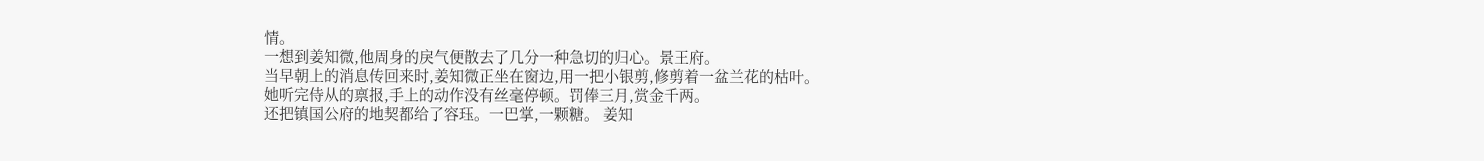情。
一想到姜知微,他周身的戾气便散去了几分一种急切的归心。景王府。
当早朝上的消息传回来时,姜知微正坐在窗边,用一把小银剪,修剪着一盆兰花的枯叶。
她听完侍从的禀报,手上的动作没有丝毫停顿。罚俸三月,赏金千两。
还把镇国公府的地契都给了容珏。一巴掌,一颗糖。 姜知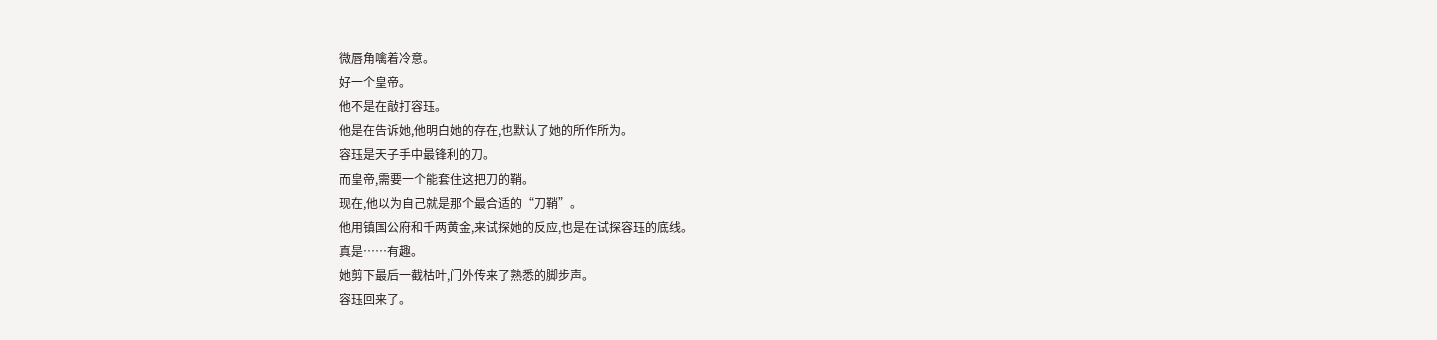微唇角噙着冷意。
好一个皇帝。
他不是在敲打容珏。
他是在告诉她,他明白她的存在,也默认了她的所作所为。
容珏是天子手中最锋利的刀。
而皇帝,需要一个能套住这把刀的鞘。
现在,他以为自己就是那个最合适的“刀鞘”。
他用镇国公府和千两黄金,来试探她的反应,也是在试探容珏的底线。
真是……有趣。
她剪下最后一截枯叶,门外传来了熟悉的脚步声。
容珏回来了。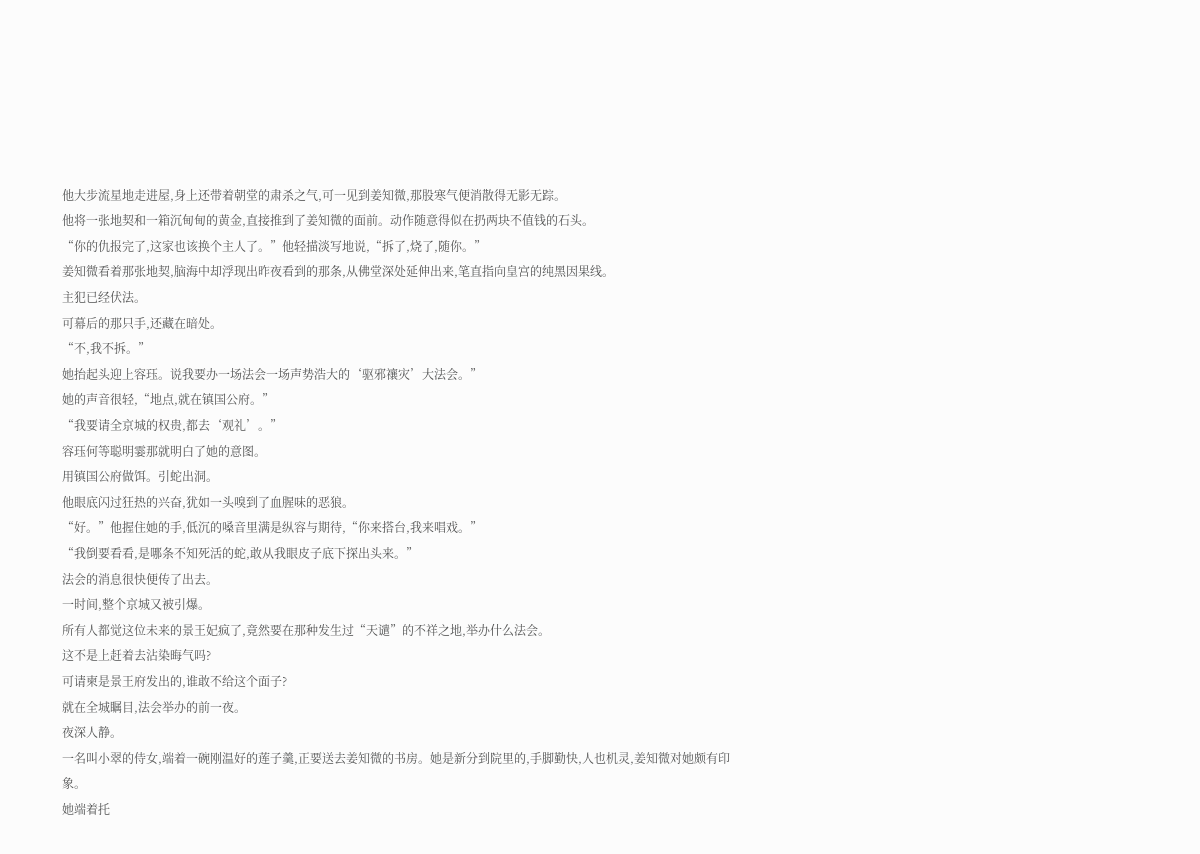他大步流星地走进屋,身上还带着朝堂的肃杀之气,可一见到姜知微,那股寒气便消散得无影无踪。
他将一张地契和一箱沉甸甸的黄金,直接推到了姜知微的面前。动作随意得似在扔两块不值钱的石头。
“你的仇报完了,这家也该换个主人了。”他轻描淡写地说,“拆了,烧了,随你。”
姜知微看着那张地契,脑海中却浮现出昨夜看到的那条,从佛堂深处延伸出来,笔直指向皇宫的纯黑因果线。
主犯已经伏法。
可幕后的那只手,还藏在暗处。
“不,我不拆。”
她抬起头迎上容珏。说我要办一场法会一场声势浩大的‘驱邪禳灾’大法会。”
她的声音很轻,“地点,就在镇国公府。”
“我要请全京城的权贵,都去‘观礼’。”
容珏何等聪明霎那就明白了她的意图。
用镇国公府做饵。引蛇出洞。
他眼底闪过狂热的兴奋,犹如一头嗅到了血腥味的恶狼。
“好。”他握住她的手,低沉的嗓音里满是纵容与期待,“你来搭台,我来唱戏。”
“我倒要看看,是哪条不知死活的蛇,敢从我眼皮子底下探出头来。”
法会的消息很快便传了出去。
一时间,整个京城又被引爆。
所有人都觉这位未来的景王妃疯了,竟然要在那种发生过“天谴”的不祥之地,举办什么法会。
这不是上赶着去沾染晦气吗?
可请柬是景王府发出的,谁敢不给这个面子?
就在全城瞩目,法会举办的前一夜。
夜深人静。
一名叫小翠的侍女,端着一碗刚温好的莲子羹,正要送去姜知微的书房。她是新分到院里的,手脚勤快,人也机灵,姜知微对她颇有印象。
她端着托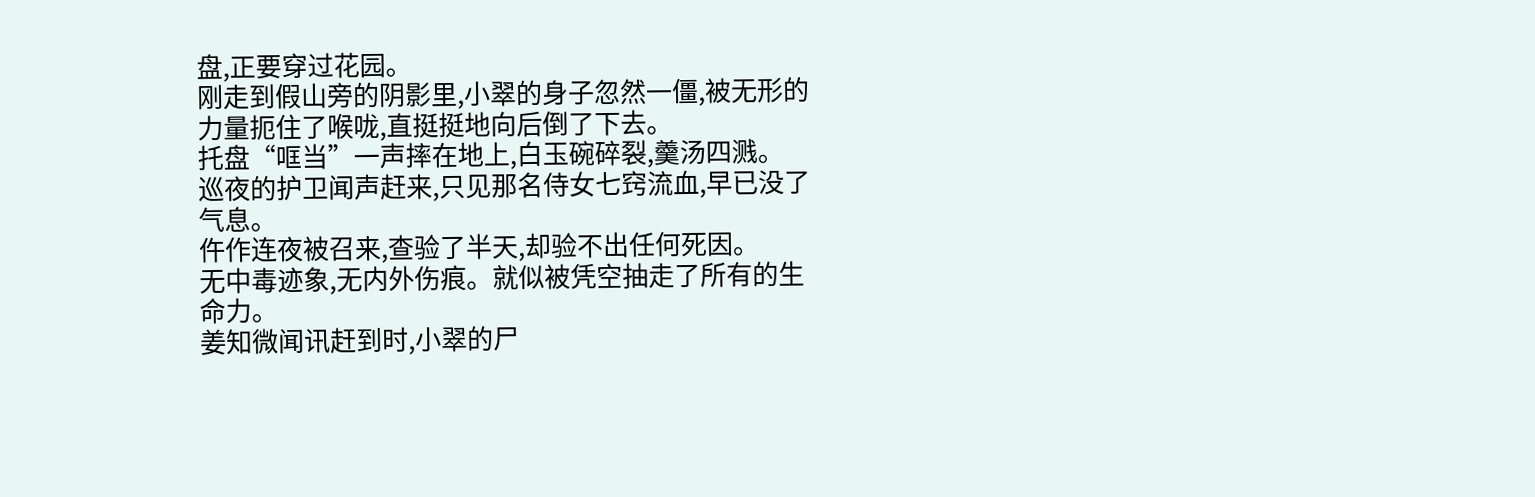盘,正要穿过花园。
刚走到假山旁的阴影里,小翠的身子忽然一僵,被无形的力量扼住了喉咙,直挺挺地向后倒了下去。
托盘“哐当”一声摔在地上,白玉碗碎裂,羹汤四溅。
巡夜的护卫闻声赶来,只见那名侍女七窍流血,早已没了气息。
仵作连夜被召来,查验了半天,却验不出任何死因。
无中毒迹象,无内外伤痕。就似被凭空抽走了所有的生命力。
姜知微闻讯赶到时,小翠的尸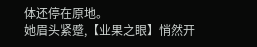体还停在原地。
她眉头紧蹙,【业果之眼】悄然开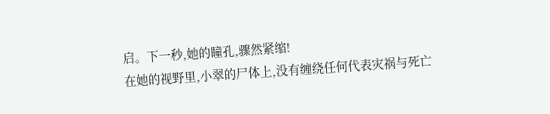启。下一秒,她的瞳孔,骤然紧缩!
在她的视野里,小翠的尸体上,没有缠绕任何代表灾祸与死亡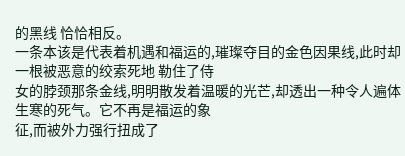的黑线 恰恰相反。
一条本该是代表着机遇和福运的,璀璨夺目的金色因果线,此时却一根被恶意的绞索死地 勒住了侍
女的脖颈那条金线,明明散发着温暖的光芒,却透出一种令人遍体生寒的死气。它不再是福运的象
征,而被外力强行扭成了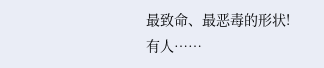最致命、最恶毒的形状!
有人……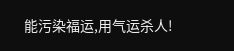能污染福运,用气运杀人!